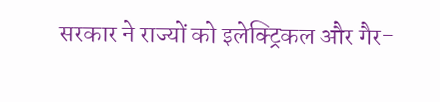सरकार ने राज्यों को इलेक्ट्रिकल और गैर-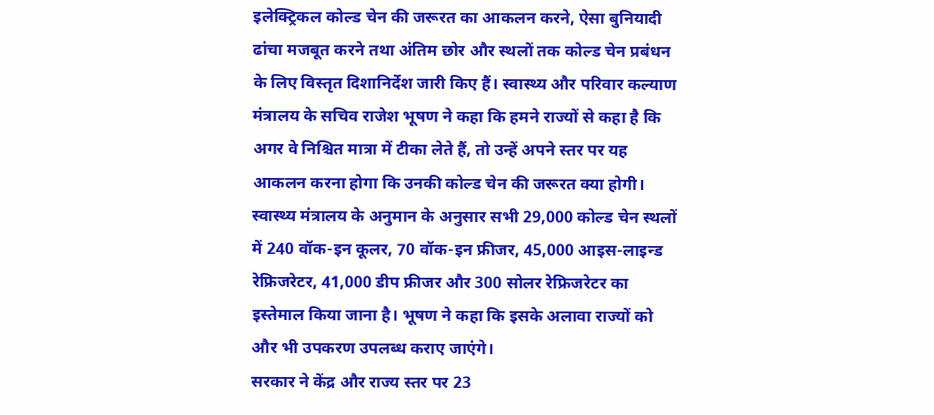इलेक्ट्रिकल कोल्ड चेन की जरूरत का आकलन करने, ऐसा बुनियादी ढांचा मजबूत करने तथा अंतिम छोर और स्थलों तक कोल्ड चेन प्रबंधन के लिए विस्तृत दिशानिर्देश जारी किए हैं। स्वास्थ्य और परिवार कल्याण मंत्रालय के सचिव राजेश भूषण ने कहा कि हमने राज्यों से कहा है कि अगर वे निश्चित मात्रा में टीका लेते हैं, तो उन्हें अपने स्तर पर यह आकलन करना होगा कि उनकी कोल्ड चेन की जरूरत क्या होगी।
स्वास्थ्य मंत्रालय के अनुमान के अनुसार सभी 29,000 कोल्ड चेन स्थलों में 240 वॉक-इन कूलर, 70 वॉक-इन फ्रीजर, 45,000 आइस-लाइन्ड रेफ्रिजरेटर, 41,000 डीप फ्रीजर और 300 सोलर रेफ्रिजरेटर का इस्तेमाल किया जाना है। भूषण ने कहा कि इसके अलावा राज्यों को और भी उपकरण उपलब्ध कराए जाएंगे।
सरकार ने केंद्र और राज्य स्तर पर 23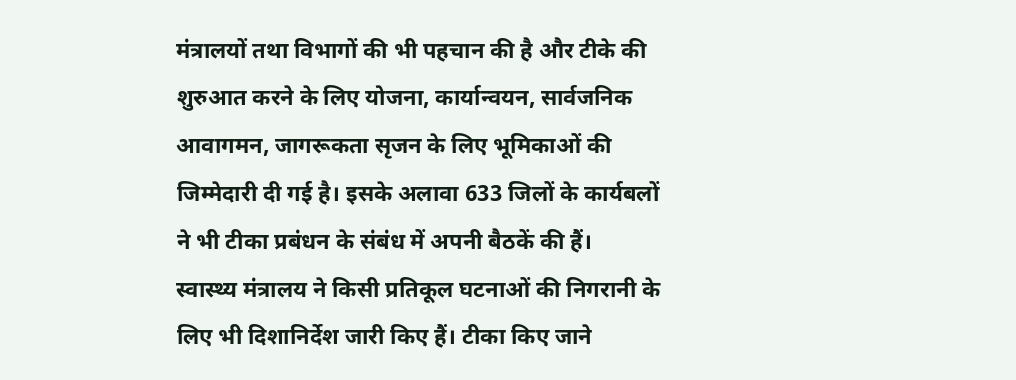मंत्रालयों तथा विभागों की भी पहचान की है और टीके की शुरुआत करने के लिए योजना, कार्यान्वयन, सार्वजनिक आवागमन, जागरूकता सृजन के लिए भूमिकाओं की जिम्मेदारी दी गई है। इसके अलावा 633 जिलों के कार्यबलों ने भी टीका प्रबंधन के संबंध में अपनी बैठकें की हैं।
स्वास्थ्य मंत्रालय ने किसी प्रतिकूल घटनाओं की निगरानी के लिए भी दिशानिर्देश जारी किए हैं। टीका किए जाने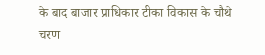के बाद बाजार प्राधिकार टीका विकास के चौथे चरण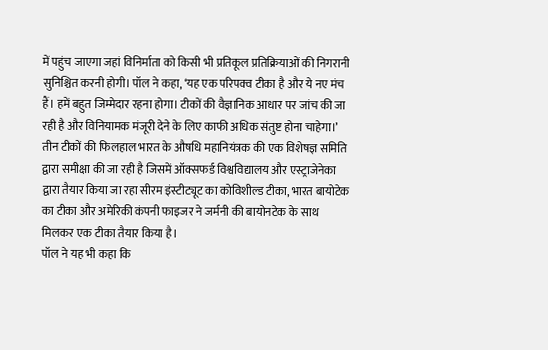में पहुंच जाएगा जहां विनिर्माता को किसी भी प्रतिकूल प्रतिक्रियाओं की निगरानी सुनिश्चित करनी होगी। पॉल ने कहा, ‘यह एक परिपक्व टीका है और ये नए मंच हैं। हमें बहुत जिम्मेदार रहना होगा। टीकों की वैज्ञानिक आधार पर जांच की जा रही है और विनियामक मंजूरी देने के लिए काफी अधिक संतुष्ट होना चाहेगा।’
तीन टीकों की फिलहाल भारत के औषधि महानियंत्रक की एक विशेषज्ञ समिति द्वारा समीक्षा की जा रही है जिसमें ऑक्सफर्ड विश्वविद्यालय और एस्ट्राजेनेका द्वारा तैयार किया जा रहा सीरम इंस्टीट्यूट का कोविशील्ड टीका, भारत बायोटेक का टीका और अमेरिकी कंपनी फाइजर ने जर्मनी की बायोनटेक के साथ मिलकर एक टीका तैयार किया है।
पॉल ने यह भी कहा कि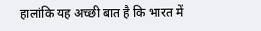हालांकि यह अच्छी बात है कि भारत में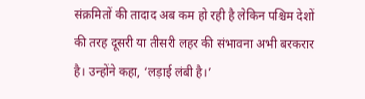संक्रमितों की तादाद अब कम हो रही है लेकिन पश्चिम देशों की तरह दूसरी या तीसरी लहर की संभावना अभी बरकरार है। उन्होंने कहा, ‘लड़ाई लंबी है।’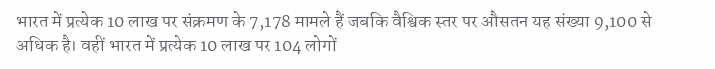भारत में प्रत्येक 10 लाख पर संक्रमण के 7,178 मामले हैं जबकि वैश्विक स्तर पर औसतन यह संख्या 9,100 से अधिक है। वहीं भारत में प्रत्येक 10 लाख पर 104 लोगों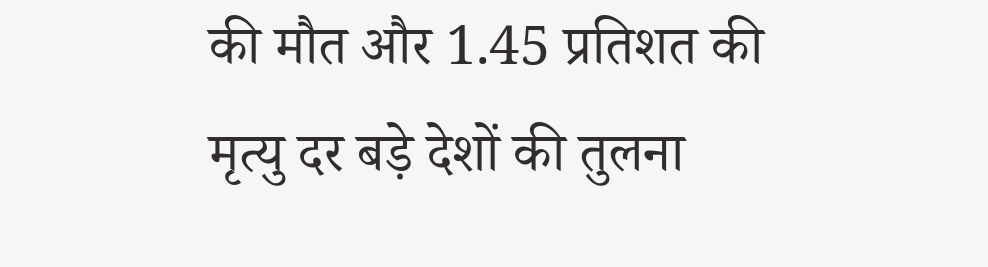की मौत और 1.45 प्रतिशत की मृत्यु दर बड़े देशों की तुलना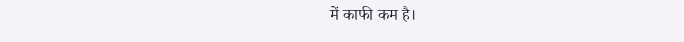में काफी कम है।